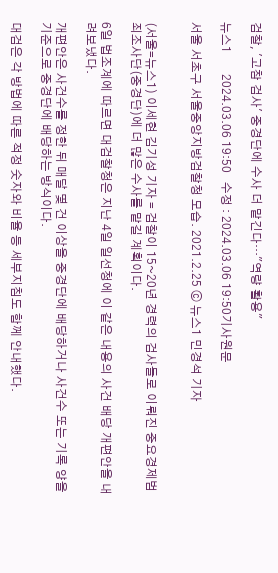검찰, '고참 검사' 중경단에 수사 더 맡긴다…"역량 활용"

뉴스1       2024.03.06 19:50   수정 : 2024.03.06 19:50기사원문

서울 서초구 서울중앙지방검찰청 모습. 2021.2.25 ⓒ 뉴스1 민경석 기자


(서울=뉴스1) 이세현 김기성 기자 = 검찰이 15~20년 경력의 검사들로 이뤄진 중요경제범죄조사단(중경단)에 더 많은 수사를 맡길 계획이다.

6일 법조계에 따르면 대검찰청은 지난 4일 일선청에 이 같은 내용의 사건 배당 개편안을 내려보냈다.

개편안은 사건수를 정한 뒤 매달 몇 건 이상을 중경단에 배당하거나 사건수 또는 기록 양을 기준으로 중경단에 배당하는 방식이다.

대검은 각 방법에 따른 적정 숫자와 비율 등 세부지침도 함께 안내했다.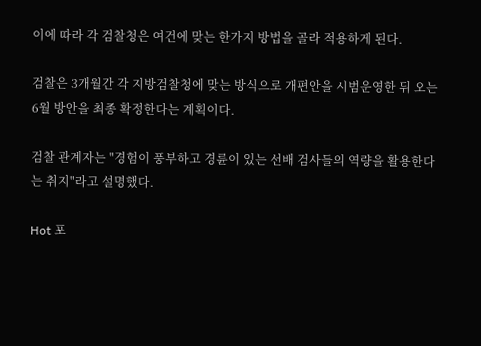이에 따라 각 검찰청은 여건에 맞는 한가지 방법을 골라 적용하게 된다.

검찰은 3개월간 각 지방검찰청에 맞는 방식으로 개편안을 시범운영한 뒤 오는 6월 방안을 최종 확정한다는 계획이다.

검찰 관계자는 "경험이 풍부하고 경륜이 있는 선배 검사들의 역량을 활용한다는 취지"라고 설명했다.

Hot 포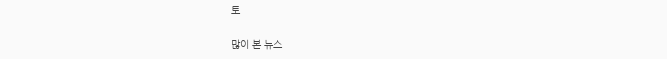토

많이 본 뉴스